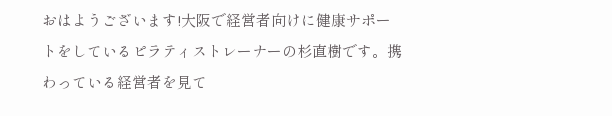おはようございます!大阪で経営者向けに健康サポートをしているピラティストレーナーの杉直樹です。携わっている経営者を見て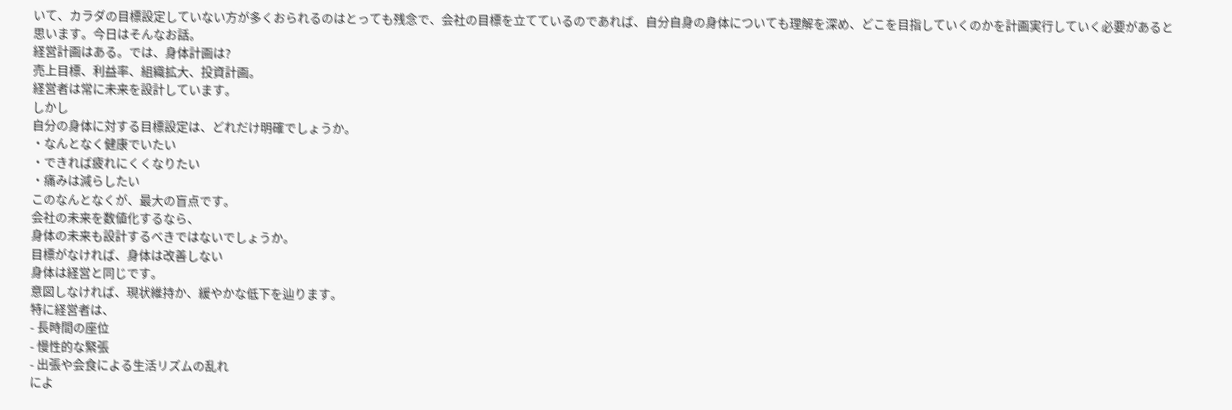いて、カラダの目標設定していない方が多くおられるのはとっても残念で、会社の目標を立てているのであれば、自分自身の身体についても理解を深め、どこを目指していくのかを計画実行していく必要があると思います。今日はそんなお話。
経営計画はある。では、身体計画は?
売上目標、利益率、組織拡大、投資計画。
経営者は常に未来を設計しています。
しかし
自分の身体に対する目標設定は、どれだけ明確でしょうか。
・なんとなく健康でいたい
・できれば疲れにくくなりたい
・痛みは減らしたい
このなんとなくが、最大の盲点です。
会社の未来を数値化するなら、
身体の未来も設計するべきではないでしょうか。
目標がなければ、身体は改善しない
身体は経営と同じです。
意図しなければ、現状維持か、緩やかな低下を辿ります。
特に経営者は、
- 長時間の座位
- 慢性的な緊張
- 出張や会食による生活リズムの乱れ
によ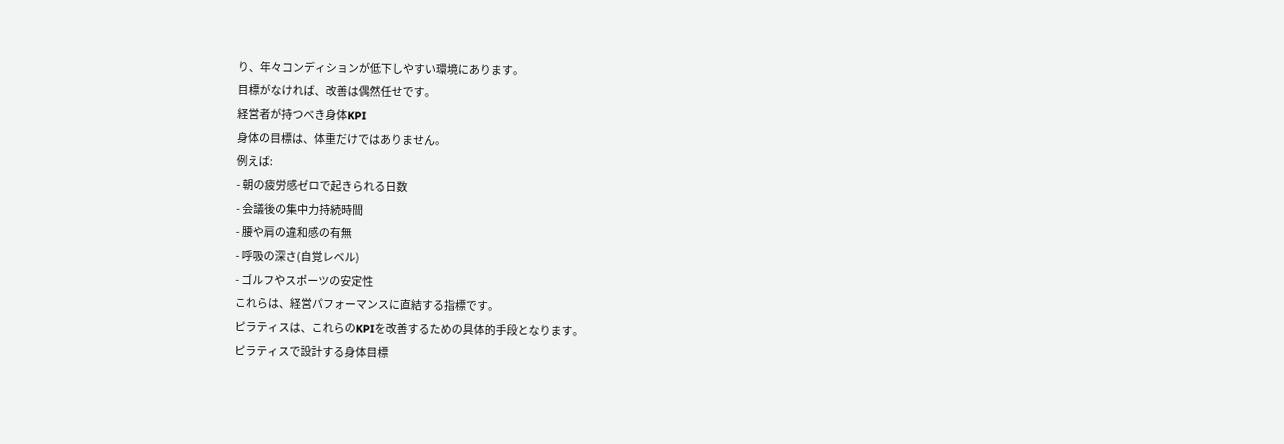り、年々コンディションが低下しやすい環境にあります。
目標がなければ、改善は偶然任せです。
経営者が持つべき身体KPI
身体の目標は、体重だけではありません。
例えば:
- 朝の疲労感ゼロで起きられる日数
- 会議後の集中力持続時間
- 腰や肩の違和感の有無
- 呼吸の深さ(自覚レベル)
- ゴルフやスポーツの安定性
これらは、経営パフォーマンスに直結する指標です。
ピラティスは、これらのKPIを改善するための具体的手段となります。
ピラティスで設計する身体目標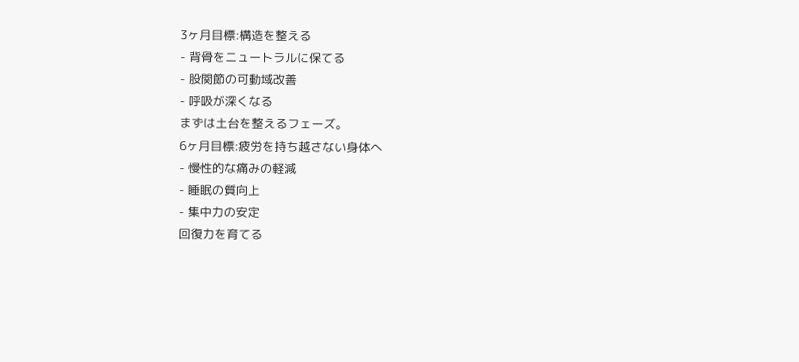3ヶ月目標:構造を整える
- 背骨をニュートラルに保てる
- 股関節の可動域改善
- 呼吸が深くなる
まずは土台を整えるフェーズ。
6ヶ月目標:疲労を持ち越さない身体へ
- 慢性的な痛みの軽減
- 睡眠の質向上
- 集中力の安定
回復力を育てる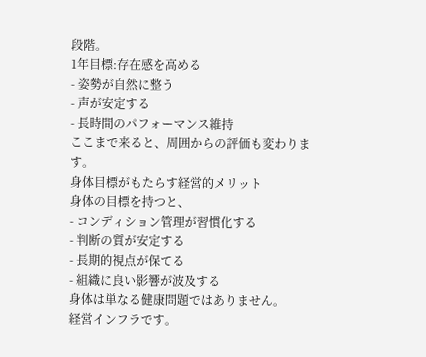段階。
1年目標:存在感を高める
- 姿勢が自然に整う
- 声が安定する
- 長時間のパフォーマンス維持
ここまで来ると、周囲からの評価も変わります。
身体目標がもたらす経営的メリット
身体の目標を持つと、
- コンディション管理が習慣化する
- 判断の質が安定する
- 長期的視点が保てる
- 組織に良い影響が波及する
身体は単なる健康問題ではありません。
経営インフラです。